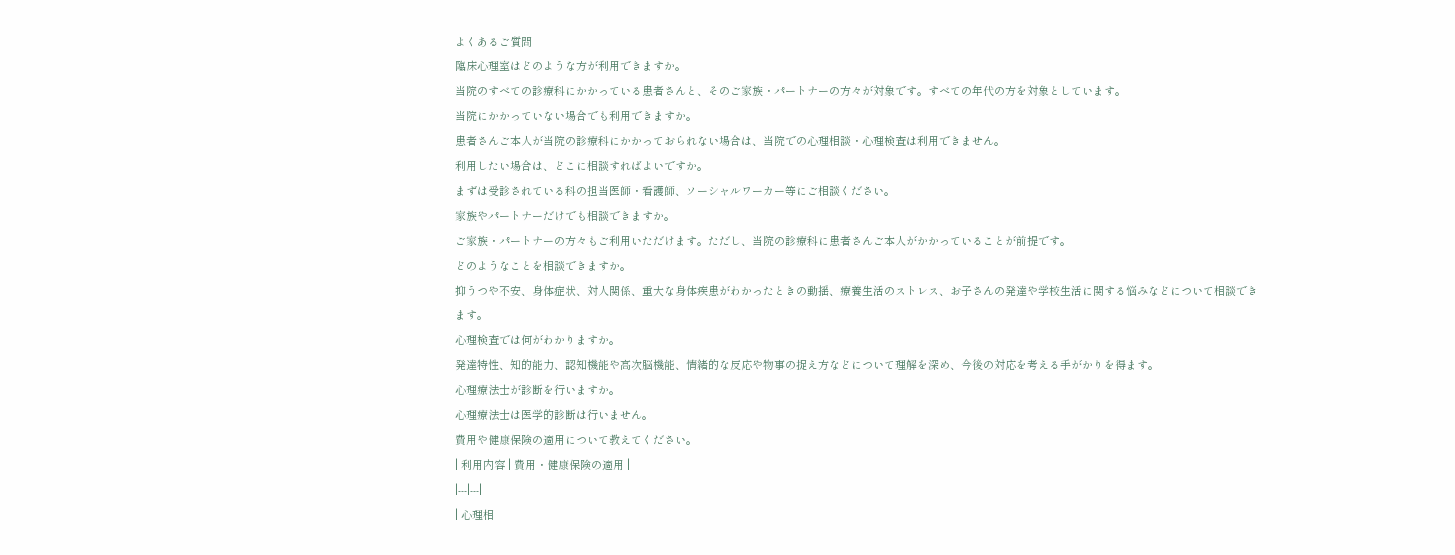よくあるご質問
臨床心理室はどのような方が利用できますか。
当院のすべての診療科にかかっている患者さんと、そのご家族・パートナーの方々が対象です。すべての年代の方を対象としています。
当院にかかっていない場合でも利用できますか。
患者さんご本人が当院の診療科にかかっておられない場合は、当院での心理相談・心理検査は利用できません。
利用したい場合は、どこに相談すればよいですか。
まずは受診されている科の担当医師・看護師、ソーシャルワーカー等にご相談ください。
家族やパートナーだけでも相談できますか。
ご家族・パートナーの方々もご利用いただけます。ただし、当院の診療科に患者さんご本人がかかっていることが前提です。
どのようなことを相談できますか。
抑うつや不安、身体症状、対人関係、重大な身体疾患がわかったときの動揺、療養生活のストレス、お子さんの発達や学校生活に関する悩みなどについて相談できます。
心理検査では何がわかりますか。
発達特性、知的能力、認知機能や高次脳機能、情緒的な反応や物事の捉え方などについて理解を深め、今後の対応を考える手がかりを得ます。
心理療法士が診断を行いますか。
心理療法士は医学的診断は行いません。
費用や健康保険の適用について教えてください。
| 利用内容 | 費用・健康保険の適用 |
|---|---|
| 心理相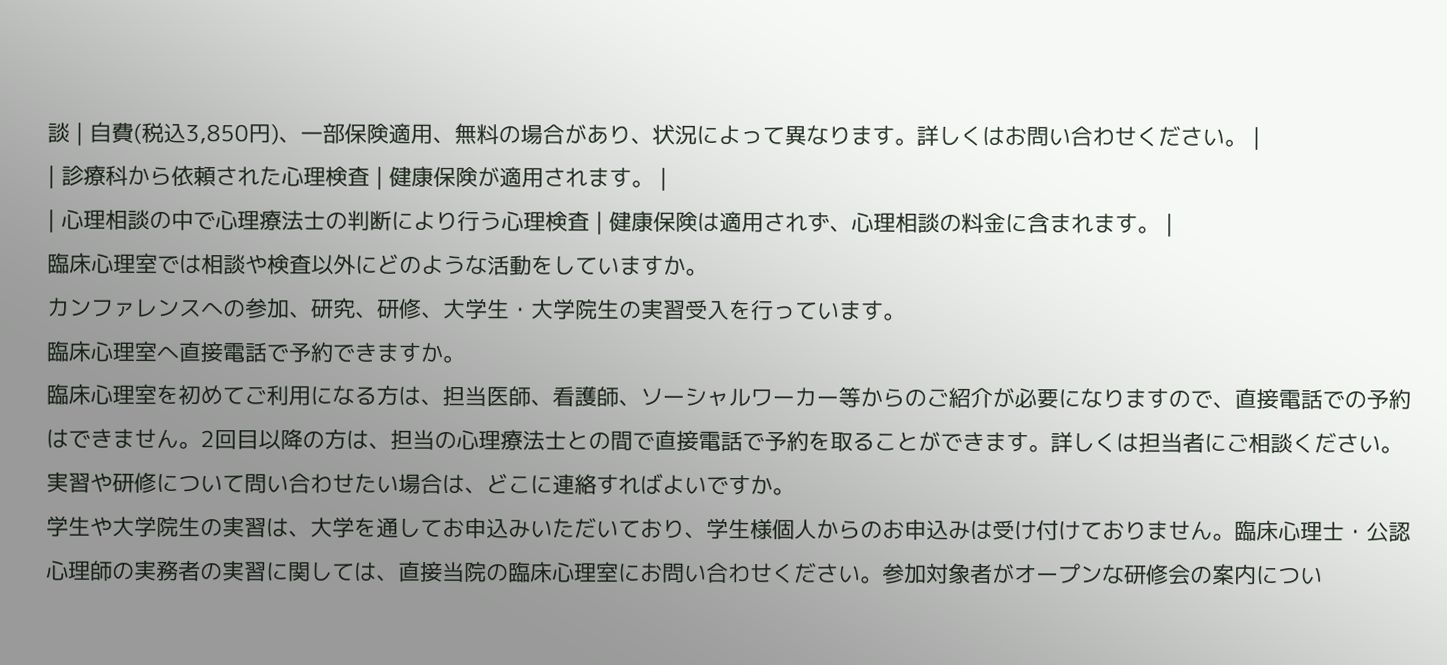談 | 自費(税込3,850円)、一部保険適用、無料の場合があり、状況によって異なります。詳しくはお問い合わせください。 |
| 診療科から依頼された心理検査 | 健康保険が適用されます。 |
| 心理相談の中で心理療法士の判断により行う心理検査 | 健康保険は適用されず、心理相談の料金に含まれます。 |
臨床心理室では相談や検査以外にどのような活動をしていますか。
カンファレンスへの参加、研究、研修、大学生・大学院生の実習受入を行っています。
臨床心理室へ直接電話で予約できますか。
臨床心理室を初めてご利用になる方は、担当医師、看護師、ソーシャルワーカー等からのご紹介が必要になりますので、直接電話での予約はできません。2回目以降の方は、担当の心理療法士との間で直接電話で予約を取ることができます。詳しくは担当者にご相談ください。
実習や研修について問い合わせたい場合は、どこに連絡すればよいですか。
学生や大学院生の実習は、大学を通してお申込みいただいており、学生様個人からのお申込みは受け付けておりません。臨床心理士・公認心理師の実務者の実習に関しては、直接当院の臨床心理室にお問い合わせください。参加対象者がオープンな研修会の案内につい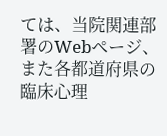ては、当院関連部署のWebページ、また各都道府県の臨床心理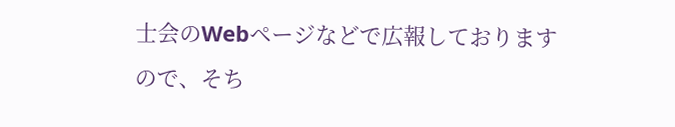士会のWebページなどで広報しておりますので、そち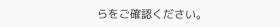らをご確認ください。